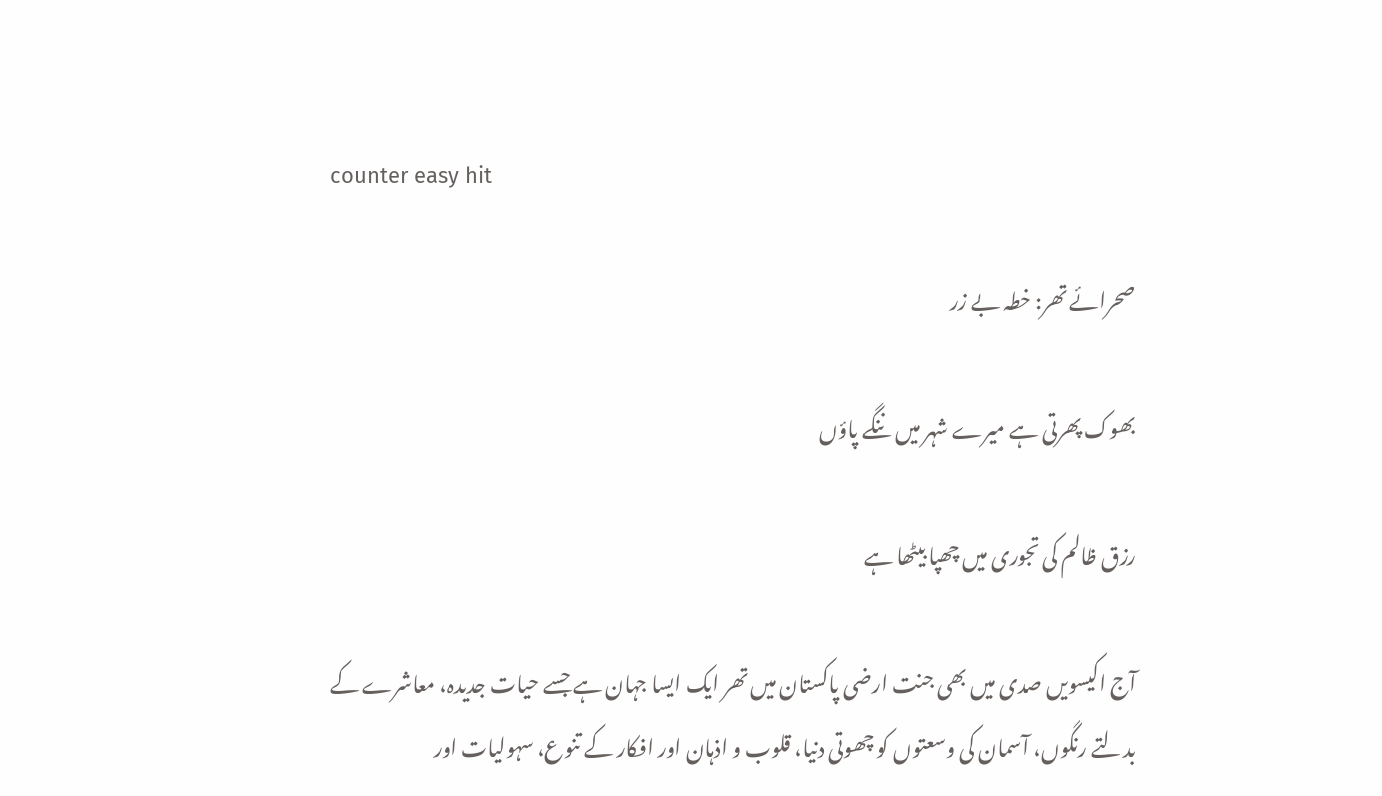counter easy hit

صحرائے تھر: خطہ بے زر

بھوک پھرتی ہے میرے شہر میں ننگے پاؤں

رزق ظالم کی تجوری میں چھپا بیٹھا ہے

آج اکیسویں صدی میں بھی جنت ارضی پاکستان میں تھر ایک ایسا جہان ہے جسے حیات جدیدہ، معاشرے کے بدلتے رنگوں، آسمان کی وسعتوں کو چھوتی دنیا، قلوب و اذہان اور افکار کے تنوع، سہولیات اور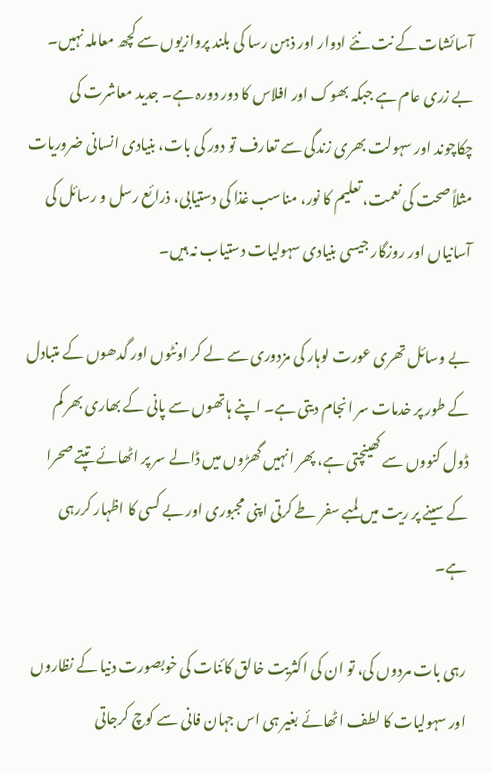آسائشات کے نت نئے ادوار اور ذہن رسا کی بلند پروازیوں سے کچھ معاملہ نہیں۔ بے زری عام ہے جبکہ بھوک اور افلاس کا دور دورہ ہے۔ جدید معاشرت کی چکاچوند اور سہولت بھری زندگی سے تعارف تو دور کی بات، بنیادی انسانی ضروریات مثلاً صحت کی نعمت، تعلیم کا نور، مناسب غذا کی دستیابی، ذرائع رسل و رسائل کی آسانیاں اور روزگار جیسی بنیادی سہولیات دستیاب نہ ہیں۔

بے وسائل تھری عورت لوہار کی مزدوری سے لے کر اونٹوں اور گدھوں کے متبادل کے طور پر خدمات سر انجام دیتی ہے۔ اپنے ہاتھوں سے پانی کے بھاری بھر کم ڈول کنووں سے کھینچتی ہے، پھر انہیں گھڑوں میں ڈالے سر پر اٹھائے تپتے صحرا کے سینے پر ریت میں لمبے سفر طے کرتی اپنی مجبوری اور بے کسی کا اظہار کررہی ہے۔

رہی بات مردوں کی، تو ان کی اکثریت خالق کائنات کی خوبصورت دنیا کے نظاروں اور سہولیات کا لطف اٹھائے بغیر ہی اس جہان فانی سے کوچ کرجاتی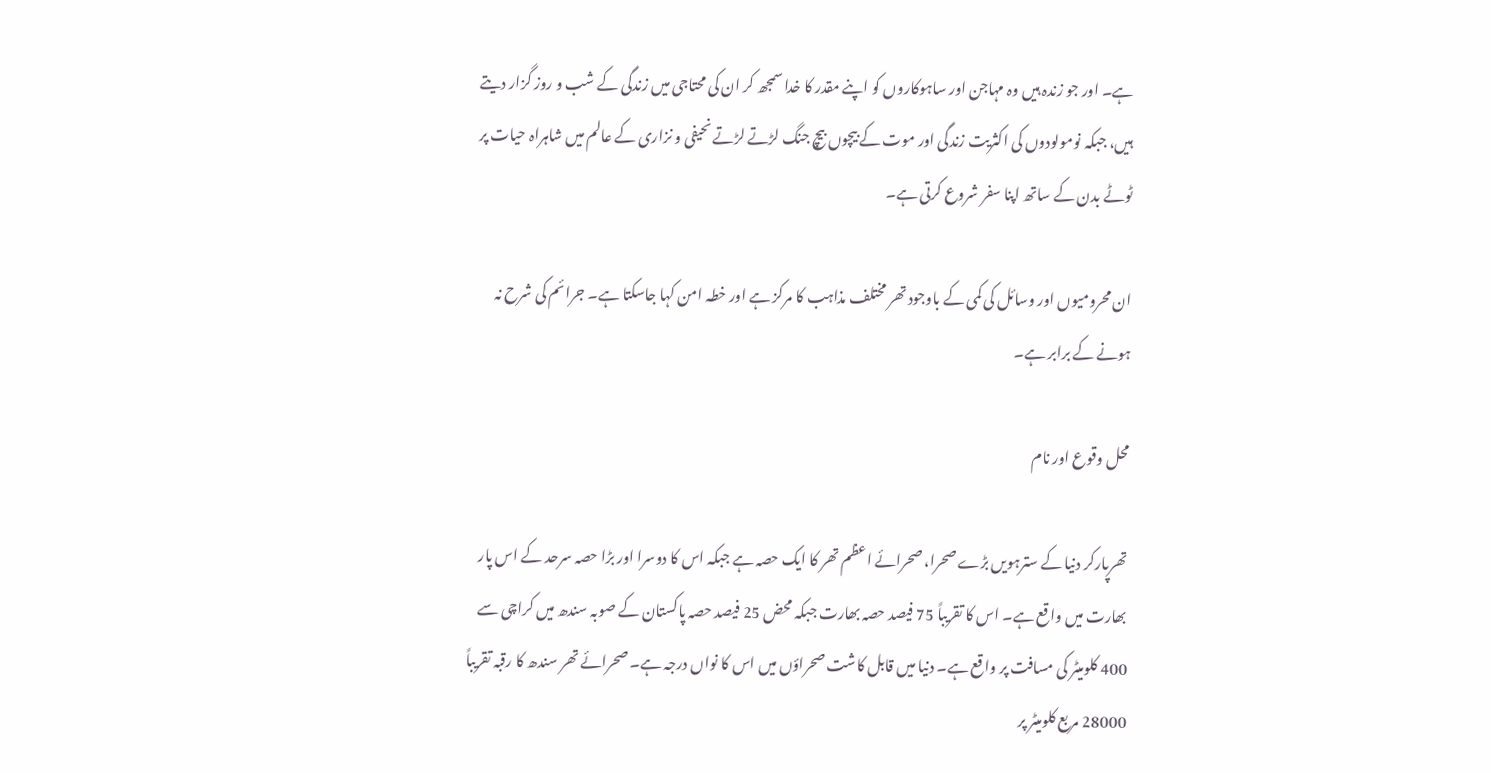ہے۔ اور جو زندہ ہیں وہ مہاجن اور ساہوکاروں کو اپنے مقدر کا خدا سمجھ کر ان کی محتاجی میں زندگی کے شب و روز گزار دیتے ہیں، جبکہ نومولودوں کی اکثریت زندگی اور موت کے بیچوں بیچ جنگ لڑتے لڑتے نحیفی و نزاری کے عالم میں شاہراہ حیات پر ٹوٹے بدن کے ساتھ اپنا سفر شروع کرتی ہے۔

ان محرومیوں اور وسائل کی کمی کے باوجود تھر مختلف مذاہب کا مرکز ہے اور خطہ امن کہا جاسکتا ہے۔ جرائم کی شرح نہ ہونے کے برابر ہے۔

محل وقوع اور نام

تھرپارکر دنیا کے سترہویں بڑے صحرا، صحرائے اعظم تھر کا ایک حصہ ہے جبکہ اس کا دوسرا اور بڑا حصہ سرحد کے اس پار بھارت میں واقع ہے۔ اس کا تقریباً 75 فیصد حصہ بھارت جبکہ محض 25 فیصد حصہ پاکستان کے صوبہ سندھ میں کراچی سے 400 کلومیٹر کی مسافت پر واقع ہے۔ دنیا میں قابل کاشت صحراؤں میں اس کا نواں درجہ ہے۔ صحرائے تھر سندھ کا رقبہ تقریباً 28000 مربع کلومیٹر پر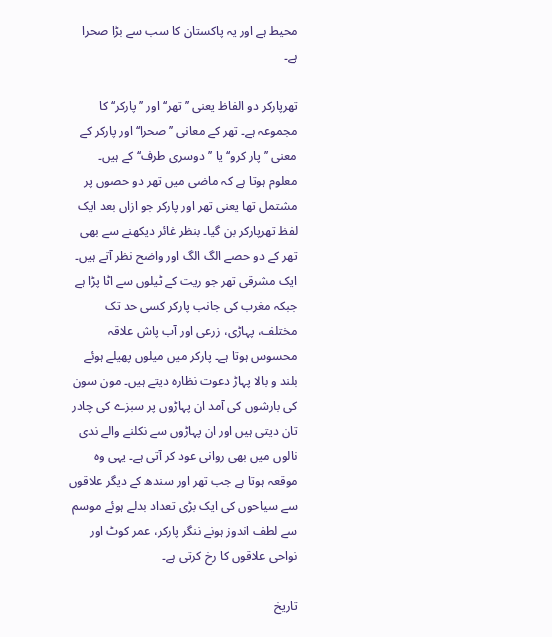محیط ہے اور یہ پاکستان کا سب سے بڑا صحرا ہے۔

تھرپارکر دو الفاظ یعنی ’’تھر‘‘ اور ’’پارکر‘‘ کا مجموعہ ہے۔ تھر کے معانی ’’صحرا‘‘ اور پارکر کے معنی ’’پار کرو‘‘ یا ’’دوسری طرف‘‘ کے ہیں۔ معلوم ہوتا ہے کہ ماضی میں تھر دو حصوں پر مشتمل تھا یعنی تھر اور پارکر جو ازاں بعد ایک لفظ تھرپارکر بن گیا۔ بنظر غائر دیکھنے سے بھی تھر کے دو حصے الگ الگ اور واضح نظر آتے ہیں۔ ایک مشرقی تھر جو ریت کے ٹیلوں سے اٹا پڑا ہے جبکہ مغرب کی جانب پارکر کسی حد تک مختلف، پہاڑی، زرعی اور آب پاش علاقہ محسوس ہوتا ہے۔ پارکر میں میلوں پھیلے ہوئے بلند و بالا پہاڑ دعوت نظارہ دیتے ہیں۔ مون سون کی بارشوں کی آمد ان پہاڑوں پر سبزے کی چادر تان دیتی ہیں اور ان پہاڑوں سے نکلنے والے ندی نالوں میں بھی روانی عود کر آتی ہے۔ یہی وہ موقعہ ہوتا ہے جب تھر اور سندھ کے دیگر علاقوں سے سیاحوں کی ایک بڑی تعداد بدلے ہوئے موسم سے لطف اندوز ہونے ننگر پارکر، عمر کوٹ اور نواحی علاقوں کا رخ کرتی ہے۔

تاریخ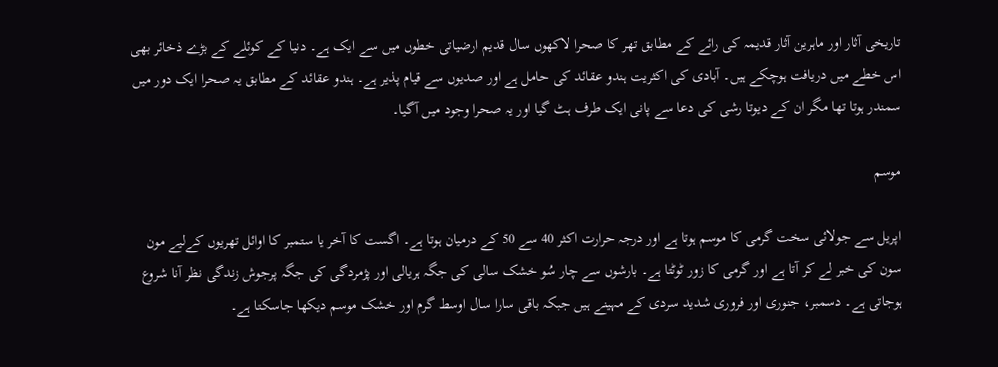تاریخی آثار اور ماہرین آثار قدیمہ کی رائے کے مطابق تھر کا صحرا لاکھوں سال قدیم ارضیاتی خطوں میں سے ایک ہے۔ دنیا کے کوئلے کے بڑے ذخائر بھی اس خطے میں دریافت ہوچکے ہیں۔ آبادی کی اکثریت ہندو عقائد کی حامل ہے اور صدیوں سے قیام پذیر ہے۔ ہندو عقائد کے مطابق یہ صحرا ایک دور میں سمندر ہوتا تھا مگر ان کے دیوتا رشی کی دعا سے پانی ایک طرف ہٹ گیا اور یہ صحرا وجود میں آگیا۔

موسم

اپریل سے جولائی سخت گرمی کا موسم ہوتا ہے اور درجہ حرارت اکثر 40 سے 50 کے درمیان ہوتا ہے۔ اگست کا آخر یا ستمبر کا اوائل تھریوں کےلیے مون سون کی خبر لے کر آتا ہے اور گرمی کا زور ٹوٹتا ہے۔ بارشوں سے چار سُو خشک سالی کی جگہ ہریالی اور پژمردگی کی جگہ پرجوش زندگی نظر آنا شروع ہوجاتی ہے۔ دسمبر، جنوری اور فروری شدید سردی کے مہینے ہیں جبکہ باقی سارا سال اوسط گرم اور خشک موسم دیکھا جاسکتا ہے۔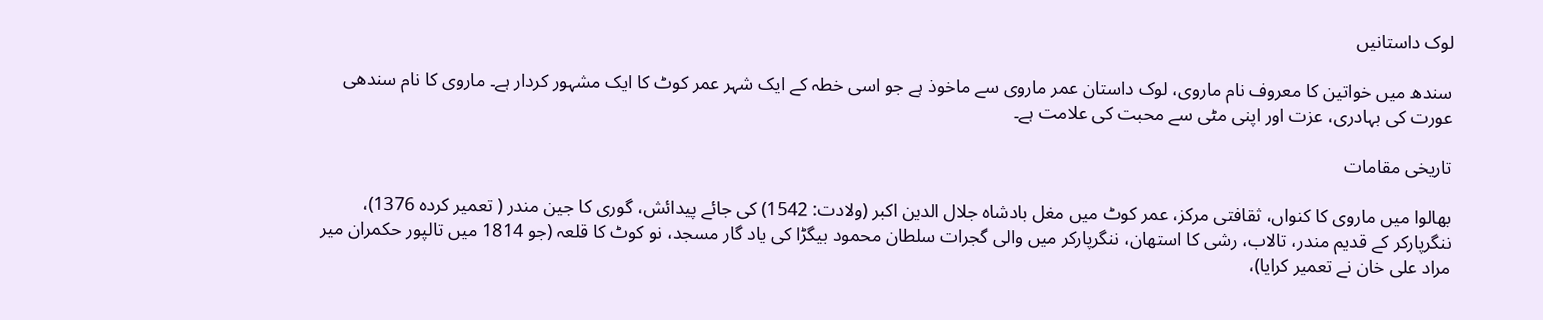لوک داستانیں

سندھ میں خواتین کا معروف نام ماروی، لوک داستان عمر ماروی سے ماخوذ ہے جو اسی خطہ کے ایک شہر عمر کوٹ کا ایک مشہور کردار ہے۔ ماروی کا نام سندھی عورت کی بہادری، عزت اور اپنی مٹی سے محبت کی علامت ہے۔

تاریخی مقامات

بھالوا میں ماروی کا کنواں، ثقافتی مرکز، عمر کوٹ میں مغل بادشاہ جلال الدین اکبر (ولادت: 1542) کی جائے پیدائش، گوری کا جین مندر ( تعمیر کردہ 1376)، ننگرپارکر کے قدیم مندر، تالاب، رشی کا استھان، ننگرپارکر میں والی گجرات سلطان محمود بیگڑا کی یاد گار مسجد، نو کوٹ کا قلعہ (جو 1814 میں تالپور حکمران میر مراد علی خان نے تعمیر کرایا)،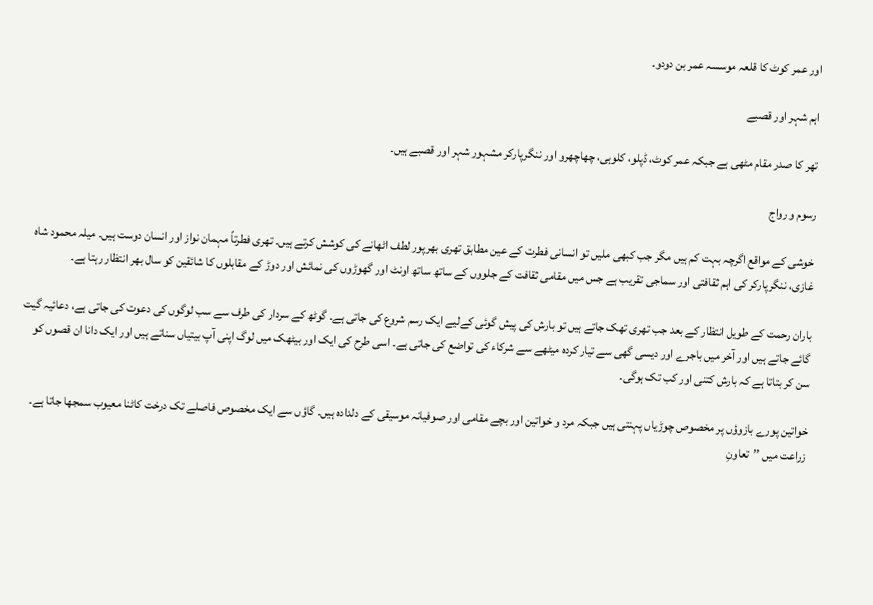اور عمر کوٹ کا قلعہ موسسہ عمر بن دودو۔

اہم شہر اور قصبے

تھر کا صدر مقام مٹھی ہے جبکہ عمر کوٹ، ڈپلو، کلوہی، چھاچھرو اور ننگرپارکر مشہور شہر اور قصبے ہیں۔

رسوم و رواج

خوشی کے مواقع اگرچہ بہت کم ہیں مگر جب کبھی ملیں تو انسانی فطرت کے عین مطابق تھری بھرپور لطف اٹھانے کی کوشش کرتے ہیں۔ تھری فطرتاً مہمان نواز اور انسان دوست ہیں۔ میلہ محمود شاہ غازی، ننگرپارکر کی اہم ثقافتی اور سماجی تقریب ہے جس میں مقامی ثقافت کے جلووں کے ساتھ ساتھ اونٹ اور گھوڑوں کی نمائش اور دوڑ کے مقابلوں کا شائقین کو سال بھر انتظار رہتا ہے۔

باران رحمت کے طویل انتظار کے بعد جب تھری تھک جاتے ہیں تو بارش کی پیش گوئی کےلیے ایک رسم شروع کی جاتی ہے۔ گوٹھ کے سردار کی طرف سے سب لوگوں کی دعوت کی جاتی ہے، دعائیہ گیت گائے جاتے ہیں اور آخر میں باجرے اور دیسی گھی سے تیار کردہ میٹھے سے شرکاء کی تواضع کی جاتی ہے۔ اسی طرح کی ایک اور بیٹھک میں لوگ اپنی آپ بیتیاں سناتے ہیں اور ایک دانا ان قصوں کو سن کر بتاتا ہے کہ بارش کتنی اور کب تک ہوگی۔

خواتین پورے بازوؤں پر مخصوص چوڑیاں پہنتی ہیں جبکہ مرد و خواتین اور بچے مقامی اور صوفیانہ موسیقی کے دلدادہ ہیں۔ گاؤں سے ایک مخصوص فاصلے تک درخت کاٹنا معیوب سمجھا جاتا ہے۔ زراعت میں ’’تعاونِ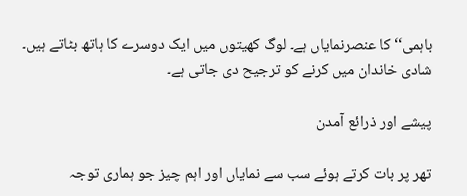باہمی‘‘ کا عنصرنمایاں ہے۔ لوگ کھیتوں میں ایک دوسرے کا ہاتھ بٹاتے ہیں۔ شادی خاندان میں کرنے کو ترجیح دی جاتی ہے۔

پیشے اور ذرائع آمدن

تھر پر بات کرتے ہوئے سب سے نمایاں اور اہم چیز جو ہماری توجہ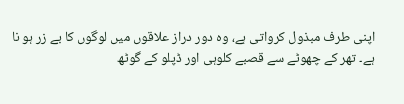اپنی طرف مبذول کرواتی ہے، وہ دور دراز علاقوں میں لوگوں کا بے زر ہو نا ہے۔ تھر کے چھوٹے سے قصبے کلوہی اور ڈپلو کے گوٹھ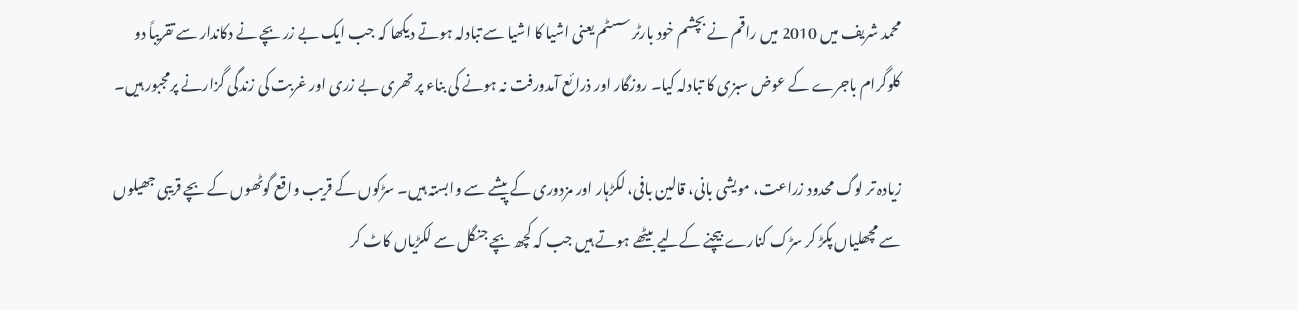محمد شریف میں 2010 میں راقم نے بچشم خود بارٹر سسٹم یعنی اشیا کا اشیا سے تبادلہ ہوتے دیکھا کہ جب ایک بے زر بچے نے دکاندار سے تقریباً دو کلوگرام باجرے کے عوض سبزی کا تبادلہ کیا۔ روزگار اور ذرائع آمدورفت نہ ہونے کی بناء پر تھری بے زری اور غربت کی زندگی گزارنے پرمجبور ہیں۔

زیادہ تر لوگ محدود زراعت، مویشی بانی، قالین بافی، لکڑہار اور مزدوری کے پیشے سے وابستہ ہیں۔ سڑکوں کے قریب واقع گوٹھوں کے بچے قریبی جھیلوں سے مچھلیاں پکڑ کر سڑک کنارے بیچنے کےلیے بیٹھے ہوتے ہیں جب کہ کچھ بچے جنگل سے لکڑیاں کاٹ کر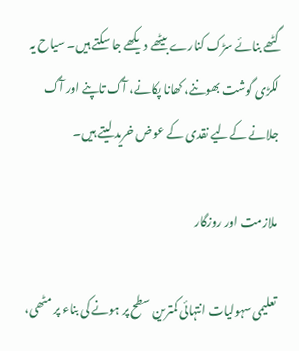گٹھے بنائے سڑک کنارے بیٹھے دیکھے جا سکتے ہیں۔ سیاح یہ لکڑی گوشت بھوننے، کھانا پکانے، آگ تاپنے اور آگ جلانے کےلیے نقدی کے عوض خرید لیتے ہیں۔

ملازمت اور روزگار

تعلیمی سہولیات انتہائی کمترین سطح پر ہونے کی بناء پر مٹھی،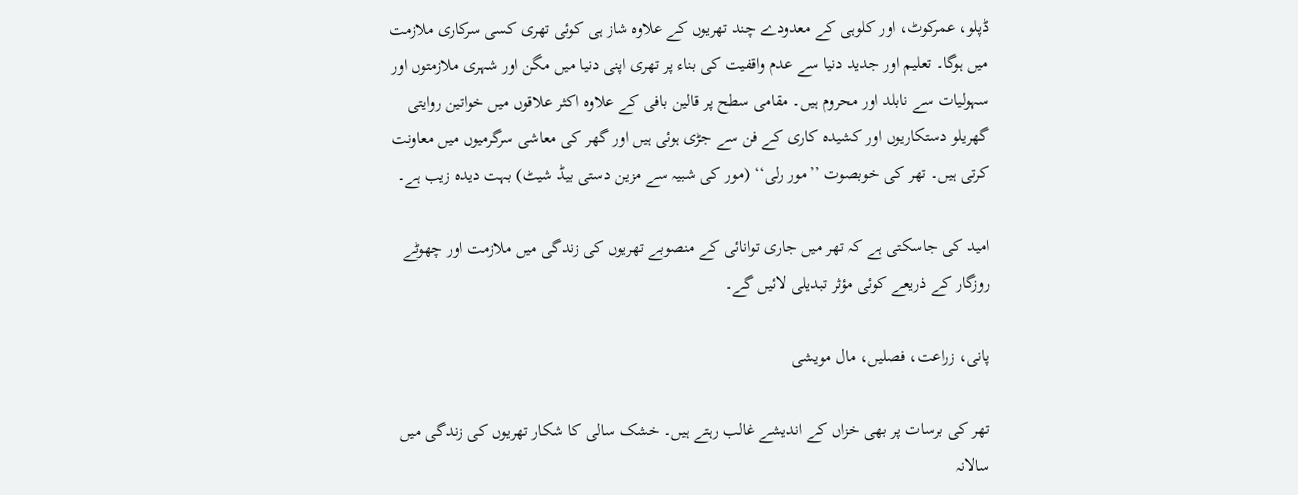ڈپلو، عمرکوٹ، اور کلوہی کے معدودے چند تھریوں کے علاوہ شاز ہی کوئی تھری کسی سرکاری ملازمت میں ہوگا۔ تعلیم اور جدید دنیا سے عدم واقفیت کی بناء پر تھری اپنی دنیا میں مگن اور شہری ملازمتوں اور سہولیات سے نابلد اور محروم ہیں۔ مقامی سطح پر قالین بافی کے علاوہ اکثر علاقوں میں خواتین روایتی گھریلو دستکاریوں اور کشیدہ کاری کے فن سے جڑی ہوئی ہیں اور گھر کی معاشی سرگرمیوں میں معاونت کرتی ہیں۔ تھر کی خوبصوت ’’مور رلی‘‘ (مور کی شبیہ سے مزین دستی بیڈ شیٹ) بہت دیدہ زیب ہے۔

امید کی جاسکتی ہے کہ تھر میں جاری توانائی کے منصوبے تھریوں کی زندگی میں ملازمت اور چھوٹے روزگار کے ذریعے کوئی مؤثر تبدیلی لائیں گے۔

پانی، زراعت، فصلیں، مال مویشی

تھر کی برسات پر بھی خزاں کے اندیشے غالب رہتے ہیں۔ خشک سالی کا شکار تھریوں کی زندگی میں سالانہ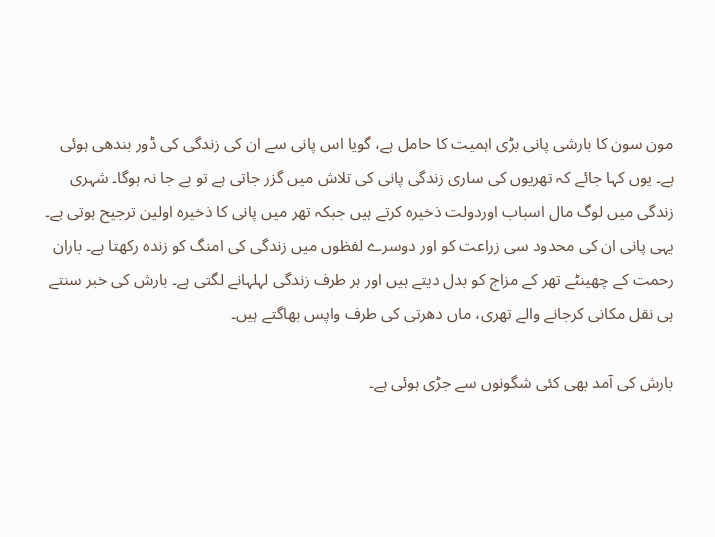مون سون کا بارشی پانی بڑی اہمیت کا حامل ہے، گویا اس پانی سے ان کی زندگی کی ڈور بندھی ہوئی ہے۔ یوں کہا جائے کہ تھریوں کی ساری زندگی پانی کی تلاش میں گزر جاتی ہے تو بے جا نہ ہوگا۔ شہری زندگی میں لوگ مال اسباب اوردولت ذخیرہ کرتے ہیں جبکہ تھر میں پانی کا ذخیرہ اولین ترجیح ہوتی ہے۔ یہی پانی ان کی محدود سی زراعت کو اور دوسرے لفظوں میں زندگی کی امنگ کو زندہ رکھتا ہے۔ باران رحمت کے چھینٹے تھر کے مزاج کو بدل دیتے ہیں اور ہر طرف زندگی لہلہانے لگتی ہے۔ بارش کی خبر سنتے ہی نقل مکانی کرجانے والے تھری، ماں دھرتی کی طرف واپس بھاگتے ہیں۔

بارش کی آمد بھی کئی شگونوں سے جڑی ہوئی ہے۔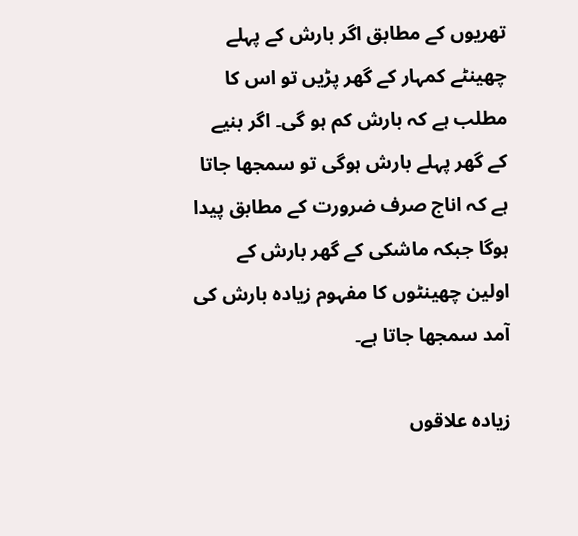تھریوں کے مطابق اگر بارش کے پہلے چھینٹے کمہار کے گھر پڑیں تو اس کا مطلب ہے کہ بارش کم ہو گی۔ اگر بنیے کے گھر پہلے بارش ہوگی تو سمجھا جاتا ہے کہ اناج صرف ضرورت کے مطابق پیدا ہوگا جبکہ ماشکی کے گھر بارش کے اولین چھینٹوں کا مفہوم زیادہ بارش کی آمد سمجھا جاتا ہے۔

زیادہ علاقوں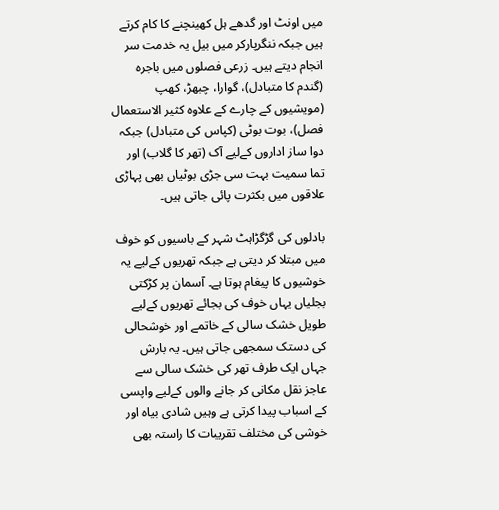میں اونٹ اور گدھے ہل کھینچنے کا کام کرتے ہیں جبکہ ننگرپارکر میں بیل یہ خدمت سر انجام دیتے ہیں۔ زرعی فصلوں میں باجرہ (گندم کا متبادل)، گوارا، چبھڑ، کھپ (مویشیوں کے چارے کے علاوہ کثیر الاستعمال فصل)، بوت بوٹی (کپاس کی متبادل) جبکہ دوا ساز اداروں کےلیے آک (تھر کا گلاب) اور تما سمیت بہت سی جڑی بوٹیاں بھی پہاڑی علاقوں میں بکثرت پائی جاتی ہیں۔

بادلوں کی گڑگڑاہٹ شہر کے باسیوں کو خوف میں مبتلا کر دیتی ہے جبکہ تھریوں کےلیے یہ خوشیوں کا پیغام ہوتا ہے۔ آسمان پر کڑکتی بجلیاں یہاں خوف کی بجائے تھریوں کےلیے طویل خشک سالی کے خاتمے اور خوشحالی کی دستک سمجھی جاتی ہیں۔ یہ بارش جہاں ایک طرف تھر کی خشک سالی سے عاجز نقل مکانی کر جانے والوں کےلیے واپسی کے اسباب پیدا کرتی ہے وہیں شادی بیاہ اور خوشی کی مختلف تقریبات کا راستہ بھی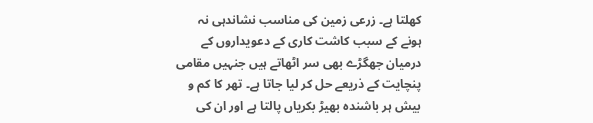کھلتا ہے۔ زرعی زمین کی مناسب نشاندہی نہ ہونے کے سبب کاشت کاری کے دعویداروں کے درمیان جھگڑے بھی سر اٹھاتے ہیں جنہیں مقامی پنچایت کے ذریعے حل کر لیا جاتا ہے۔ تھر کا کم و بیش ہر باشندہ بھیڑ بکریاں پالتا ہے اور ان کی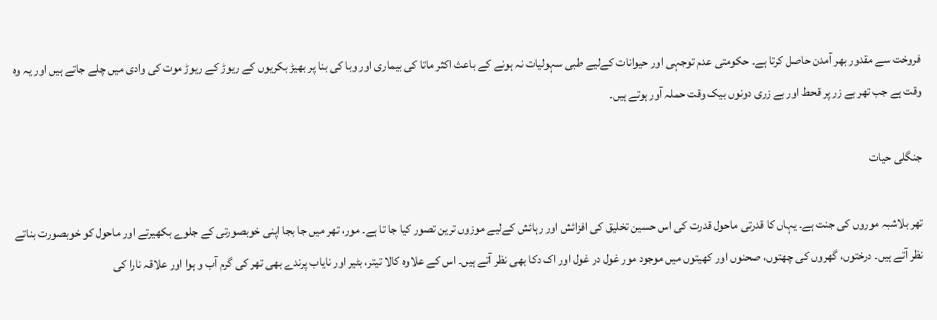فروخت سے مقدور بھر آمدن حاصل کرتا ہے۔ حکومتی عدم توجہی اور حیوانات کےلیے طبی سہولیات نہ ہونے کے باعث اکثر ماتا کی بیماری اور وبا کی بنا پر بھیڑ بکریوں کے ریوڑ کے ریوڑ موت کی وادی میں چلے جاتے ہیں اور یہ وہ وقت ہے جب تھر بے زر پر قحط اور بے زری دونوں بیک وقت حملہ آور ہوتے ہیں۔

جنگلی حیات

تھر بلاشبہ موروں کی جنت ہے۔ یہاں کا قدرتی ماحول قدرت کی اس حسین تخلیق کی افزائش اور رہائش کےلیے موزوں ترین تصور کیا جا تا ہے۔ مور، تھر میں جا بجا اپنی خوبصورتی کے جلوے بکھیرتے اور ماحول کو خوبصورت بناتے نظر آتے ہیں۔ درختوں، گھروں کی چھتوں، صحنوں اور کھیتوں میں موجود مور غول در غول اور اک دکا بھی نظر آتے ہیں۔ اس کے علاوہ کالا تیتر، بٹیر اور نایاب پرندے بھی تھر کی گرم آب و ہوا اور علاقہ نارا کی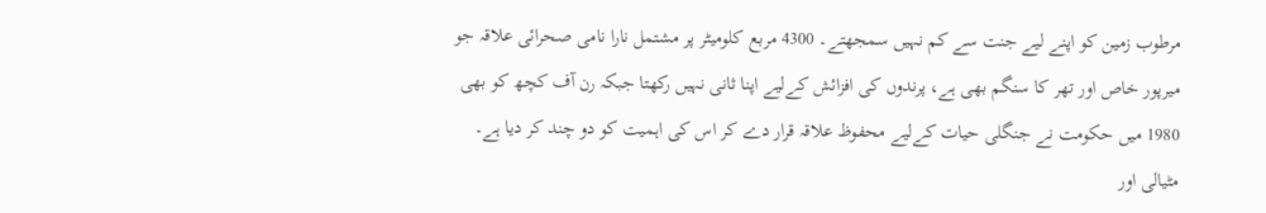مرطوب زمین کو اپنے لیے جنت سے کم نہیں سمجھتے۔ 4300 مربع کلومیٹر پر مشتمل نارا نامی صحرائی علاقہ جو میرپور خاص اور تھر کا سنگم بھی ہے، پرندوں کی افزائش کےلیے اپنا ثانی نہیں رکھتا جبکہ رن آف کچھ کو بھی 1980 میں حکومت نے جنگلی حیات کےلیے محفوظ علاقہ قرار دے کر اس کی اہمیت کو دو چند کر دیا ہے۔ مٹیالی اور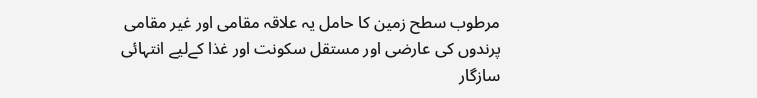مرطوب سطح زمین کا حامل یہ علاقہ مقامی اور غیر مقامی پرندوں کی عارضی اور مستقل سکونت اور غذا کےلیے انتہائی سازگار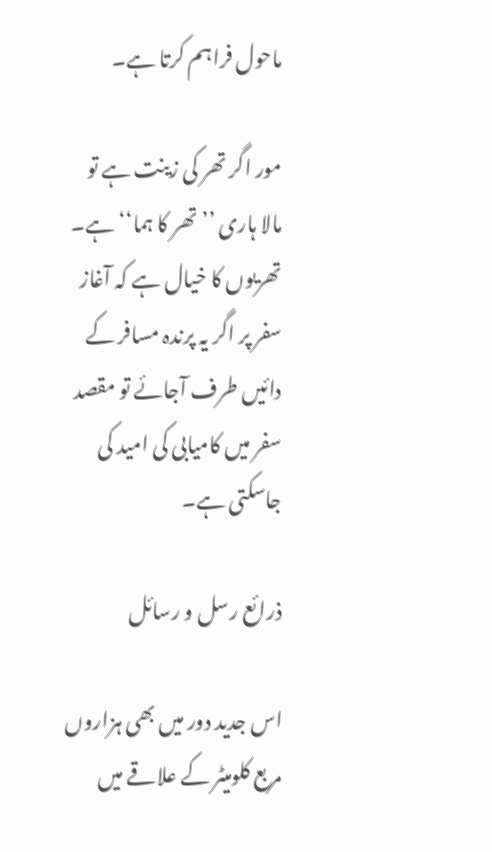ماحول فراہم کرتا ہے۔

مور اگر تھر کی زینت ہے تو مالا ہاری ’’تھر کا ہما‘‘ ہے۔ تھریوں کا خیال ہے کہ آغاز سفر پر اگر یہ پرندہ مسافر کے دائیں طرف آجائے تو مقصد سفر میں کامیابی کی امید کی جاسکتی ہے۔

ذرائع رسل و رسائل

اس جدید دور میں بھی ہزاروں مربع کلومیٹر کے علاقے میں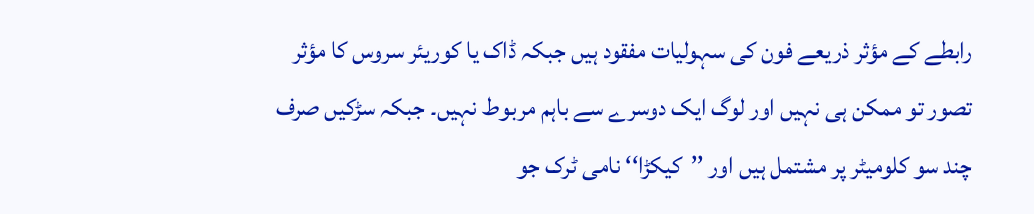رابطے کے مؤثر ذریعے فون کی سہولیات مفقود ہیں جبکہ ڈاک یا کوریئر سروس کا مؤثر تصور تو ممکن ہی نہیں اور لوگ ایک دوسرے سے باہم مربوط نہیں۔ جبکہ سڑکیں صرف چند سو کلومیٹر پر مشتمل ہیں اور ’’کیکڑا‘‘ نامی ٹرک جو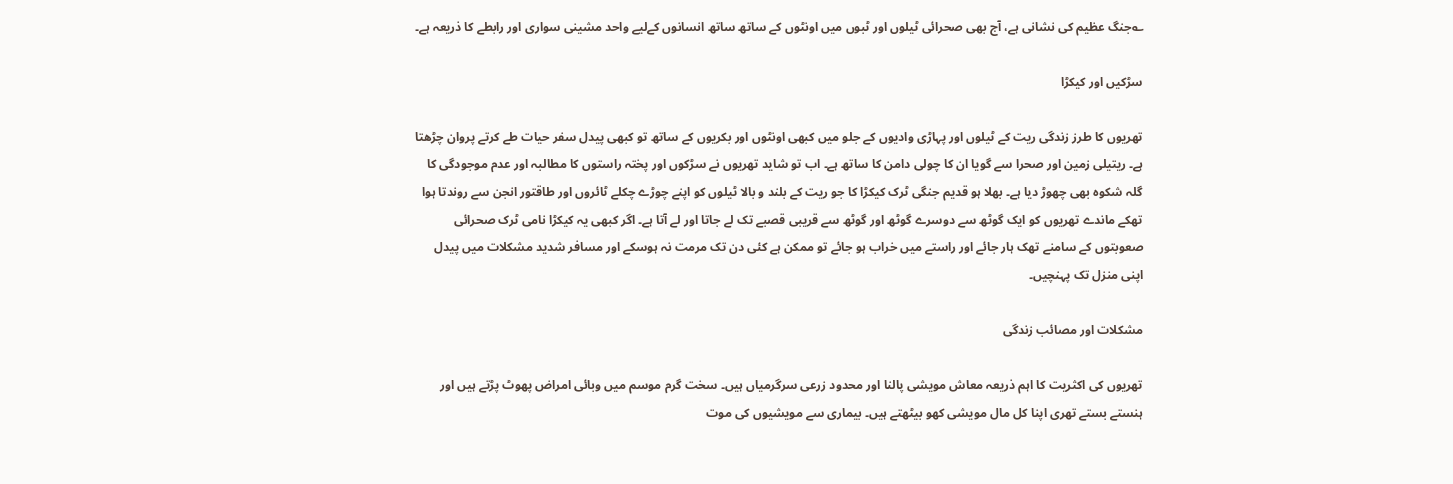؎جنگ عظیم کی نشانی ہے، آج بھی صحرائی ٹیلوں اور ٹبوں میں اونٹوں کے ساتھ ساتھ انسانوں کےلیے واحد مشینی سواری اور رابطے کا ذریعہ ہے۔

سڑکیں اور کیکڑا

تھریوں کا طرز زندگی ریت کے ٹیلوں اور پہاڑی وادیوں کے جلو میں کبھی اونٹوں اور بکریوں کے ساتھ تو کبھی پیدل سفر حیات طے کرتے پروان چڑھتا ہے۔ ریتیلی زمین اور صحرا سے گویا ان کا چولی دامن کا ساتھ ہے۔ اب تو شاید تھریوں نے سڑکوں اور پختہ راستوں کا مطالبہ اور عدم موجودگی کا گلہ شکوہ بھی چھوڑ دیا ہے۔ بھلا ہو قدیم جنگی ٹرک کیکڑا کا جو ریت کے بلند و بالا ٹیلوں کو اپنے چوڑے چکلے ٹائروں اور طاقتور انجن سے روندتا ہوا تھکے ماندے تھریوں کو ایک گوٹھ سے دوسرے گوٹھ اور گوٹھ سے قریبی قصبے تک لے جاتا اور لے آتا ہے۔ اگر کبھی یہ کیکڑا نامی ٹرک صحرائی صعوبتوں کے سامنے تھک ہار جائے اور راستے میں خراب ہو جائے تو ممکن ہے کئی دن تک مرمت نہ ہوسکے اور مسافر شدید مشکلات میں پیدل اپنی منزل تک پہنچیں۔

مشکلات اور مصائب زندگی

تھریوں کی اکثریت کا اہم ذریعہ معاش مویشی پالنا اور محدود زرعی سرگرمیاں ہیں۔ سخت گرم موسم میں وبائی امراض پھوٹ پڑتے ہیں اور ہنستے بستے تھری اپنا کل مال مویشی کھو بیٹھتے ہیں۔ بیماری سے مویشیوں کی موت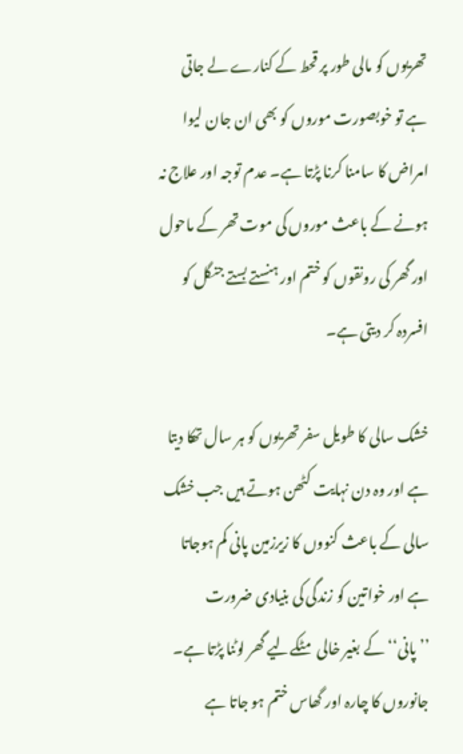تھریوں کو مالی طور پر قحط کے کنارے لے جاتی ہے تو خوبصورت موروں کو بھی ان جان لیوا امراض کا سامنا کرنا پڑتا ہے۔ عدم توجہ اور علاج نہ ہونے کے باعث موروں کی موت تھر کے ماحول اور گھر کی رونقوں کو ختم اور ہنستے بستے جنگل کو افسردہ کر دیتی ہے۔

خشک سالی کا طویل سفر تھریوں کو ہر سال تھکا دیتا ہے اور وہ دن نہایت کٹھن ہوتے ہیں جب خشک سالی کے باعث کنووں کا زیرزمین پانی کم ہوجاتا ہے اور خواتین کو زندگی کی بنیادی ضرورت ’’پانی‘‘کے بغیر خالی مٹکےلیے گھر لوٹنا پڑتا ہے۔ جانوروں کا چارہ اور گھاس ختم ہو جاتا ہے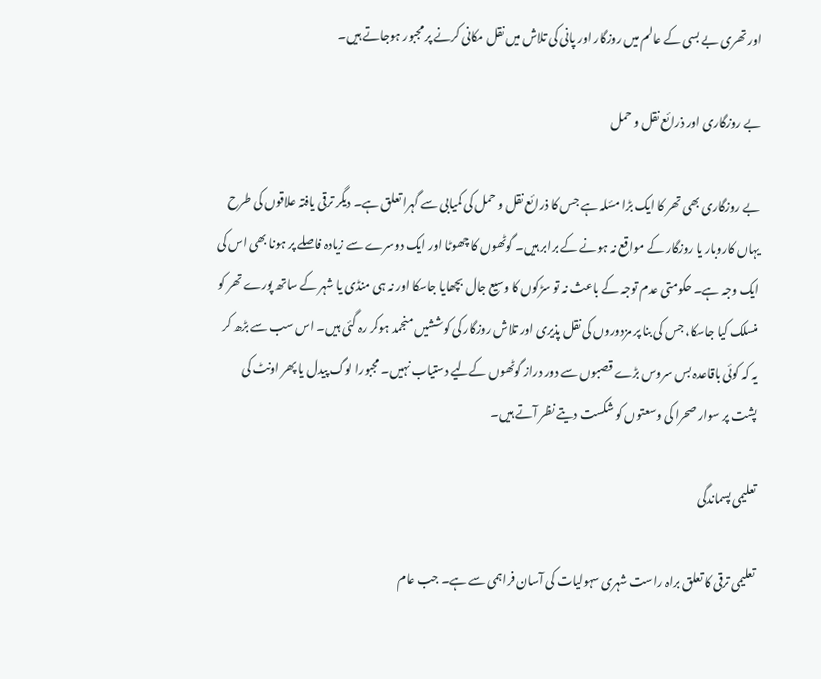اور تھری بے بسی کے عالم میں روزگار اور پانی کی تلاش میں نقل مکانی کرنے پر مجبور ہوجاتے ہیں۔

بے روزگاری اور ذرائع نقل و حمل

بے روزگاری بھی تھر کا ایک بڑا مسٔلہ ہے جس کا ذرائع نقل و حمل کی کمیابی سے گہرا تعلق ہے۔ دیگر ترقی یافتہ علاقوں کی طرح یہاں کاروبار یا روزگار کے مواقع نہ ہونے کے برابر ہیں۔ گوٹھوں کا چھوٹا اور ایک دوسرے سے زیادہ فاصلے پر ہونا بھی اس کی ایک وجہ ہے۔ حکومتی عدم توجہ کے باعث نہ تو سڑکوں کا وسیع جال بچھایا جاسکا اور نہ ہی منڈی یا شہر کے ساتھ پورے تھر کو منسلک کیا جاسکا، جس کی بنا پر مزدوروں کی نقل پذیری اور تلاش روزگار کی کوششیں منجمد ہوکر رہ گئی ہیں۔ اس سب سے بڑھ کر یہ کہ کوئی باقاعدہ بس سروس بڑے قصبوں سے دور دراز گوٹھوں کےلیے دستیاب نہیں۔ مجبورا لوگ پیدل یا پھر اونٹ کی پشت پر سوار صحرا کی وسعتوں کو شکست دیتے نظر آتے ہیں۔

تعلیمی پسماندگی

تعلیمی ترقی کا تعلق براہ راست شہری سہولیات کی آسان فراہمی سے ہے۔ جب عام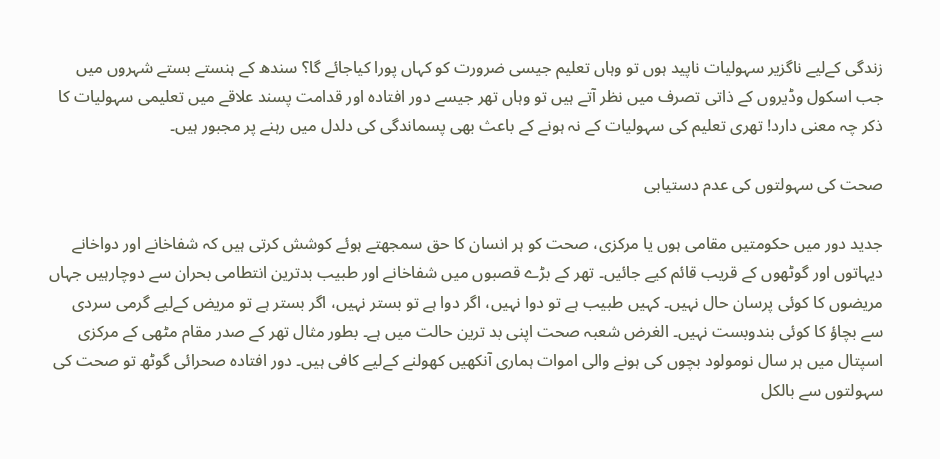زندگی کےلیے ناگزیر سہولیات ناپید ہوں تو وہاں تعلیم جیسی ضرورت کو کہاں پورا کیاجائے گا؟ سندھ کے ہنستے بستے شہروں میں جب اسکول وڈیروں کے ذاتی تصرف میں نظر آتے ہیں تو وہاں تھر جیسے دور افتادہ اور قدامت پسند علاقے میں تعلیمی سہولیات کا ذکر چہ معنی دارد! تھری تعلیم کی سہولیات کے نہ ہونے کے باعث بھی پسماندگی کی دلدل میں رہنے پر مجبور ہیں۔

صحت کی سہولتوں کی عدم دستیابی

جدید دور میں حکومتیں مقامی ہوں یا مرکزی، صحت کو ہر انسان کا حق سمجھتے ہوئے کوشش کرتی ہیں کہ شفاخانے اور دواخانے دیہاتوں اور گوٹھوں کے قریب قائم کیے جائیں۔ تھر کے بڑے قصبوں میں شفاخانے اور طبیب بدترین انتطامی بحران سے دوچارہیں جہاں مریضوں کا کوئی پرسان حال نہیں۔ کہیں طبیب ہے تو دوا نہیں، اگر دوا ہے تو بستر نہیں، اگر بستر ہے تو مریض کےلیے گرمی سردی سے بچاؤ کا کوئی بندوبست نہیں۔ الغرض شعبہ صحت اپنی بد ترین حالت میں ہے۔ بطور مثال تھر کے صدر مقام مٹھی کے مرکزی اسپتال میں ہر سال نومولود بچوں کی ہونے والی اموات ہماری آنکھیں کھولنے کےلیے کافی ہیں۔ دور افتادہ صحرائی گوٹھ تو صحت کی سہولتوں سے بالکل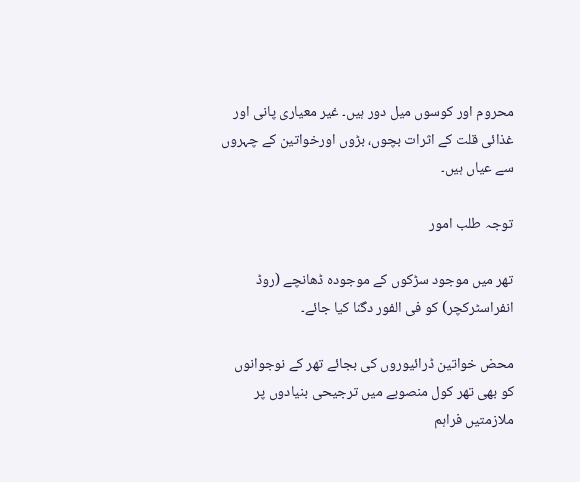محروم اور کوسوں میل دور ہیں۔ غیر معیاری پانی اور غذائی قلت کے اثرات بچوں، بڑوں اورخواتین کے چہروں سے عیاں ہیں۔

توجہ طلب امور

تھر میں موجود سڑکوں کے موجودہ ڈھانچے (روڈ انفراسٹرکچر) کو فی الفور دگنا کیا جائے۔

محض خواتین ڈرائیوروں کی بجائے تھر کے نوجوانوں کو بھی تھر کول منصوبے میں ترجیحی بنیادوں پر ملازمتیں فراہم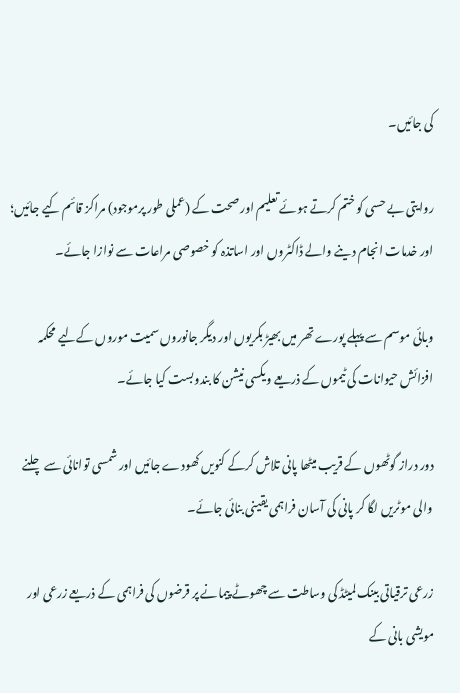کی جائیں۔

روایتی بے حسی کو ختم کرتے ہوئے تعلیم اور صحت کے (عملی طور پرموجود) مراکز قائم کیے جائیں؛ اور خدمات انجام دینے والے ڈاکٹروں اور اساتذہ کو خصوصی مراعات سے نوازا جائے۔

وبائی موسم سے پہلے پورے تھر میں بھیڑ بکریوں اور دیگر جانوروں سمیت موروں کےلیے محکمہ افزائش حیوانات کی ٹیموں کے ذریعے ویکسی نیشن کا بندوبست کیا جائے۔

دور دراز گوٹھوں کے قریب میٹھا پانی تلاش کرکے کنویں کھودے جائیں اور شمسی توانائی سے چلنے والی موٹریں لگا کر پانی کی آسان فراہمی یقینی بنائی جائے۔

زرعی ترقیاتی بینک لمیٹڈ کی وساطت سے چھوٹے پیمانے پر قرضوں کی فراہمی کے ذریعے زرعی اور مویشی بانی کے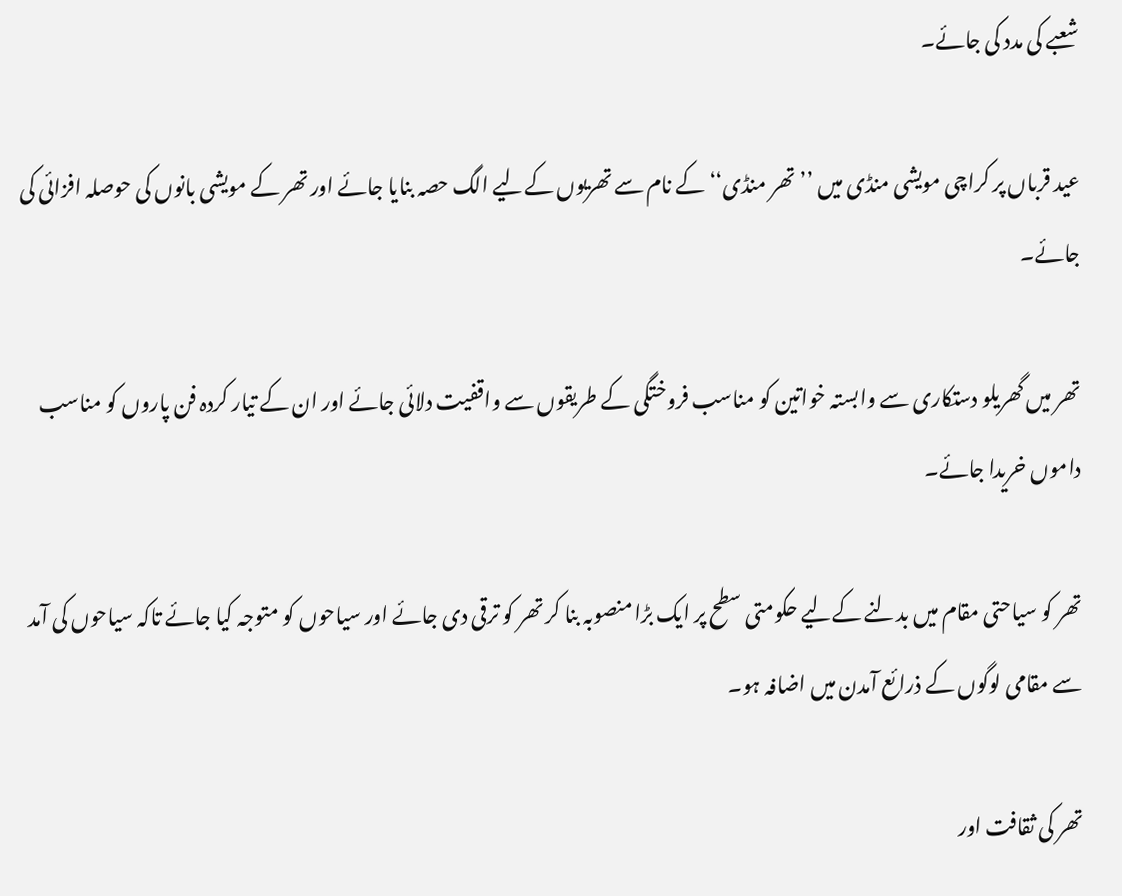شعبے کی مدد کی جائے۔

عید قرباں پر کراچی مویشی منڈی میں ’’تھر منڈی‘‘ کے نام سے تھریوں کےلیے الگ حصہ بنایا جائے اور تھر کے مویشی بانوں کی حوصلہ افزائی کی جائے۔

تھر میں گھریلو دستکاری سے وابستہ خواتین کو مناسب فروختگی کے طریقوں سے واقفیت دلائی جائے اور ان کے تیار کردہ فن پاروں کو مناسب داموں خریدا جائے۔

تھر کو سیاحتی مقام میں بدلنے کےلیے حکومتی سطح پر ایک بڑا منصوبہ بنا کر تھر کو ترقی دی جائے اور سیاحوں کو متوجہ کیا جائے تاکہ سیاحوں کی آمد سے مقامی لوگوں کے ذرائع آمدن میں اضافہ ہو۔

تھر کی ثقافت اور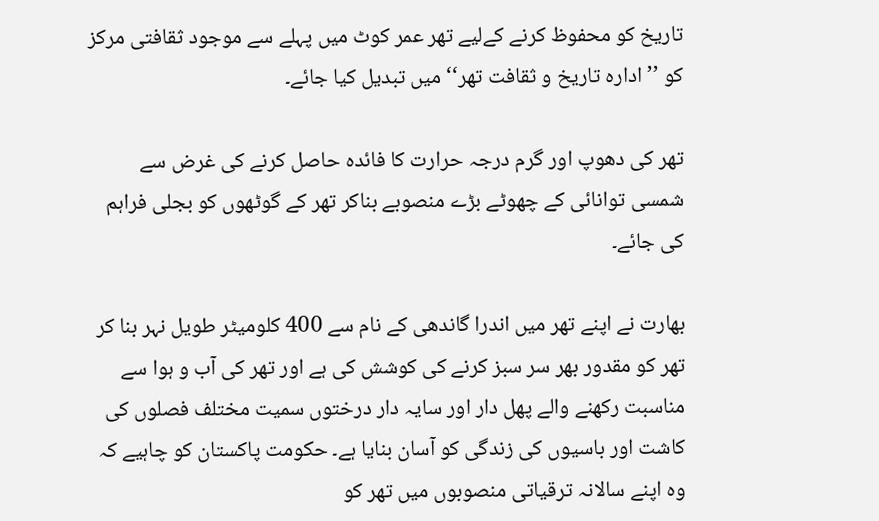تاریخ کو محفوظ کرنے کےلیے تھر عمر کوٹ میں پہلے سے موجود ثقافتی مرکز کو ’’ادارہ تاریخ و ثقافت تھر‘‘ میں تبدیل کیا جائے۔

تھر کی دھوپ اور گرم درجہ حرارت کا فائدہ حاصل کرنے کی غرض سے شمسی توانائی کے چھوٹے بڑے منصوبے بناکر تھر کے گوٹھوں کو بجلی فراہم کی جائے۔

بھارت نے اپنے تھر میں اندرا گاندھی کے نام سے 400 کلومیٹر طویل نہر بنا کر تھر کو مقدور بھر سر سبز کرنے کی کوشش کی ہے اور تھر کی آب و ہوا سے مناسبت رکھنے والے پھل دار اور سایہ دار درختوں سمیت مختلف فصلوں کی کاشت اور باسیوں کی زندگی کو آسان بنایا ہے۔ حکومت پاکستان کو چاہیے کہ وہ اپنے سالانہ ترقیاتی منصوبوں میں تھر کو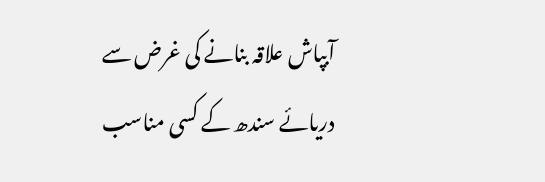آبپاش علاقہ بنانے کی غرض سے دریائے سندھ کے کسی مناسب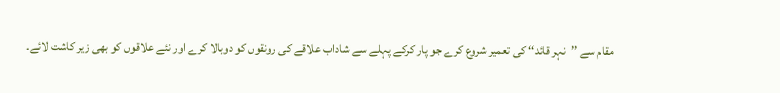مقام سے ’’نہر قائد‘‘ کی تعمیر شروع کرے جو پار کرکے پہلے سے شاداب علاقے کی رونقوں کو دوبالا کرے اور نئے علاقوں کو بھی زیر کاشت لائے۔